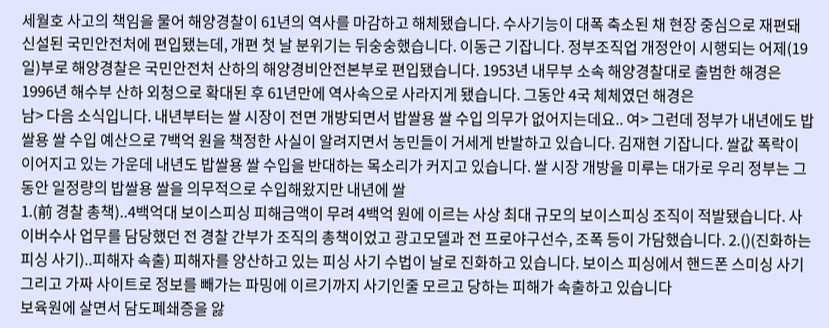세월호 사고의 책임을 물어 해양경찰이 61년의 역사를 마감하고 해체됐습니다. 수사기능이 대폭 축소된 채 현장 중심으로 재편돼 신설된 국민안전처에 편입됐는데, 개편 첫 날 분위기는 뒤숭숭했습니다. 이동근 기잡니다. 정부조직업 개정안이 시행되는 어제(19일)부로 해양경찰은 국민안전처 산하의 해양경비안전본부로 편입됐습니다. 1953년 내무부 소속 해양경찰대로 출범한 해경은 1996년 해수부 산하 외청으로 확대된 후 61년만에 역사속으로 사라지게 됐습니다. 그동안 4국 체체였던 해경은
남> 다음 소식입니다. 내년부터는 쌀 시장이 전면 개방되면서 밥쌀용 쌀 수입 의무가 없어지는데요.. 여> 그런데 정부가 내년에도 밥쌀용 쌀 수입 예산으로 7백억 원을 책정한 사실이 알려지면서 농민들이 거세게 반발하고 있습니다. 김재현 기잡니다. 쌀값 폭락이 이어지고 있는 가운데 내년도 밥쌀용 쌀 수입을 반대하는 목소리가 커지고 있습니다. 쌀 시장 개방을 미루는 대가로 우리 정부는 그동안 일정량의 밥쌀용 쌀을 의무적으로 수입해왔지만 내년에 쌀
1.(前 경찰 총책)..4백억대 보이스피싱 피해금액이 무려 4백억 원에 이르는 사상 최대 규모의 보이스피싱 조직이 적발됐습니다. 사이버수사 업무를 담당했던 전 경찰 간부가 조직의 총책이었고 광고모델과 전 프로야구선수, 조폭 등이 가담했습니다. 2.()(진화하는 피싱 사기)..피해자 속출) 피해자를 양산하고 있는 피싱 사기 수법이 날로 진화하고 있습니다. 보이스 피싱에서 핸드폰 스미싱 사기 그리고 가짜 사이트로 정보를 빼가는 파밍에 이르기까지 사기인줄 모르고 당하는 피해가 속출하고 있습니다
보육원에 살면서 담도폐쇄증을 앓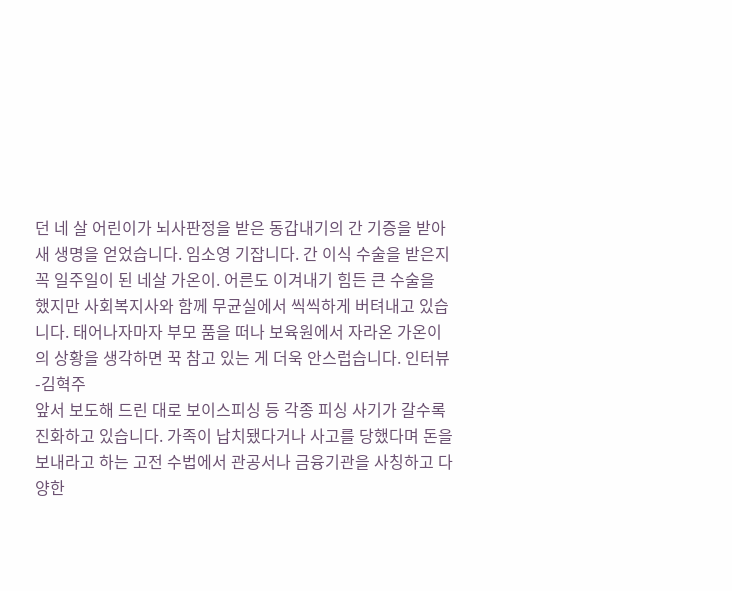던 네 살 어린이가 뇌사판정을 받은 동갑내기의 간 기증을 받아 새 생명을 얻었습니다. 임소영 기잡니다. 간 이식 수술을 받은지 꼭 일주일이 된 네살 가온이. 어른도 이겨내기 힘든 큰 수술을 했지만 사회복지사와 함께 무균실에서 씩씩하게 버텨내고 있습니다. 태어나자마자 부모 품을 떠나 보육원에서 자라온 가온이의 상황을 생각하면 꾹 참고 있는 게 더욱 안스럽습니다. 인터뷰-김혁주
앞서 보도해 드린 대로 보이스피싱 등 각종 피싱 사기가 갈수록 진화하고 있습니다. 가족이 납치됐다거나 사고를 당했다며 돈을 보내라고 하는 고전 수법에서 관공서나 금융기관을 사칭하고 다양한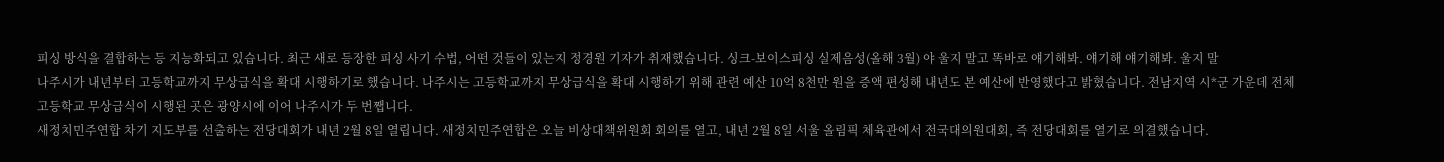피싱 방식을 결합하는 등 지능화되고 있습니다. 최근 새로 등장한 피싱 사기 수법, 어떤 것들이 있는지 정경원 기자가 취재했습니다. 싱크-보이스피싱 실제음성(올해 3월) 야 울지 말고 똑바로 얘기해봐. 얘기해 얘기해봐. 울지 말
나주시가 내년부터 고등학교까지 무상급식을 확대 시행하기로 했습니다. 나주시는 고등학교까지 무상급식을 확대 시행하기 위해 관련 예산 10억 8천만 원을 증액 편성해 내년도 본 예산에 반영했다고 밝혔습니다. 전남지역 시*군 가운데 전체 고등학교 무상급식이 시행된 곳은 광양시에 이어 나주시가 두 번쨉니다.
새정치민주연합 차기 지도부를 선출하는 전당대회가 내년 2월 8일 열립니다. 새정치민주연합은 오늘 비상대책위원회 회의를 열고, 내년 2월 8일 서울 올림픽 체육관에서 전국대의원대회, 즉 전당대회를 열기로 의결했습니다.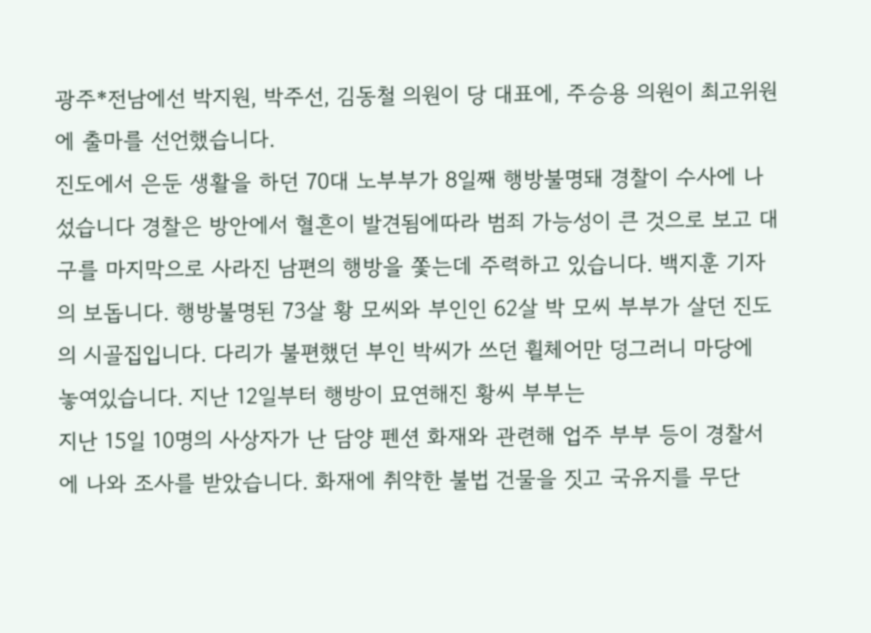광주*전남에선 박지원, 박주선, 김동철 의원이 당 대표에, 주승용 의원이 최고위원에 출마를 선언했습니다.
진도에서 은둔 생활을 하던 70대 노부부가 8일째 행방불명돼 경찰이 수사에 나섰습니다 경찰은 방안에서 혈흔이 발견됨에따라 범죄 가능성이 큰 것으로 보고 대구를 마지막으로 사라진 남편의 행방을 쫓는데 주력하고 있습니다. 백지훈 기자의 보돕니다. 행방불명된 73살 황 모씨와 부인인 62살 박 모씨 부부가 살던 진도의 시골집입니다. 다리가 불편했던 부인 박씨가 쓰던 휠체어만 덩그러니 마당에 놓여있습니다. 지난 12일부터 행방이 묘연해진 황씨 부부는
지난 15일 10명의 사상자가 난 담양 펜션 화재와 관련해 업주 부부 등이 경찰서에 나와 조사를 받았습니다. 화재에 취약한 불법 건물을 짓고 국유지를 무단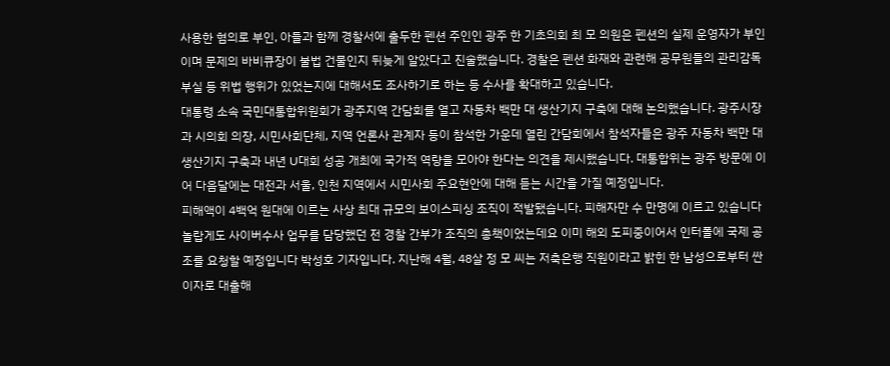사용한 혐의로 부인, 아들과 함께 경찰서에 출두한 펜션 주인인 광주 한 기초의회 최 모 의원은 펜션의 실제 운영자가 부인이며 문제의 바비큐장이 불법 건물인지 뒤늦게 알았다고 진술했습니다. 경찰은 펜션 화재와 관련해 공무원들의 관리감독 부실 등 위법 행위가 있었는지에 대해서도 조사하기로 하는 등 수사를 확대하고 있습니다.
대통령 소속 국민대통합위원회가 광주지역 간담회를 열고 자동차 백만 대 생산기지 구축에 대해 논의했습니다. 광주시장과 시의회 의장, 시민사회단체, 지역 언론사 관계자 등이 참석한 가운데 열린 간담회에서 참석자들은 광주 자동차 백만 대 생산기지 구축과 내년 U대회 성공 개최에 국가적 역량을 모아야 한다는 의견을 제시했습니다. 대통합위는 광주 방문에 이어 다음달에는 대전과 서울, 인천 지역에서 시민사회 주요현안에 대해 듣는 시간을 가질 예정입니다.
피해액이 4백억 원대에 이르는 사상 최대 규모의 보이스피싱 조직이 적발됐습니다. 피해자만 수 만명에 이르고 있습니다 놀랍게도 사이버수사 업무를 담당했던 전 경찰 간부가 조직의 총책이었는데요 이미 해외 도피중이어서 인터폴에 국제 공조를 요청할 예정입니다 박성호 기자입니다. 지난해 4월, 48살 정 모 씨는 저축은행 직원이라고 밝힌 한 남성으로부터 싼 이자로 대출해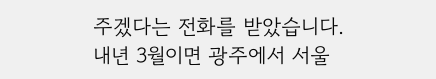주겠다는 전화를 받았습니다.
내년 3월이면 광주에서 서울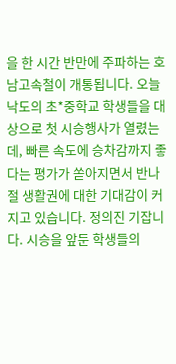을 한 시간 반만에 주파하는 호남고속철이 개통됩니다. 오늘 낙도의 초*중학교 학생들을 대상으로 첫 시승행사가 열렸는데, 빠른 속도에 승차감까지 좋다는 평가가 쏟아지면서 반나절 생활권에 대한 기대감이 커지고 있습니다. 정의진 기잡니다. 시승을 앞둔 학생들의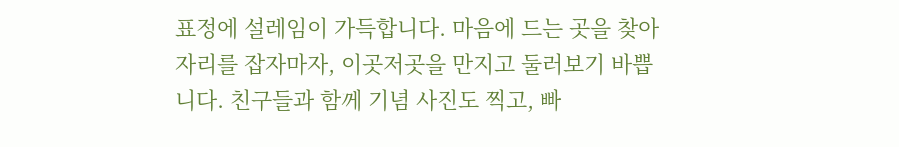표정에 설레임이 가득합니다. 마음에 드는 곳을 찾아 자리를 잡자마자, 이곳저곳을 만지고 둘러보기 바쁩니다. 친구들과 함께 기념 사진도 찍고, 빠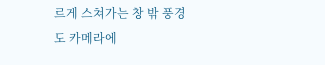르게 스쳐가는 창 밖 풍경도 카메라에